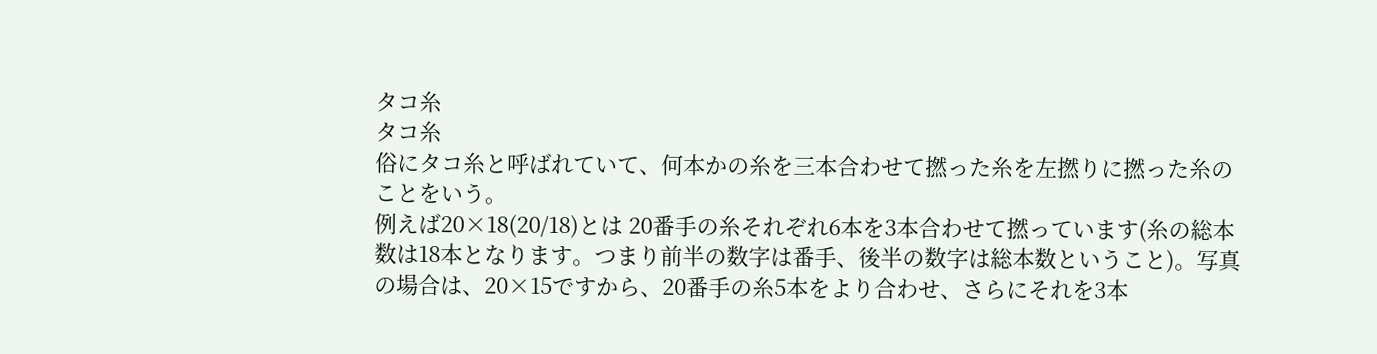タコ糸
タコ糸
俗にタコ糸と呼ばれていて、何本かの糸を三本合わせて撚った糸を左撚りに撚った糸のことをいう。
例えば20×18(20/18)とは 20番手の糸それぞれ6本を3本合わせて撚っています(糸の総本数は18本となります。つまり前半の数字は番手、後半の数字は総本数ということ)。写真の場合は、20×15ですから、20番手の糸5本をより合わせ、さらにそれを3本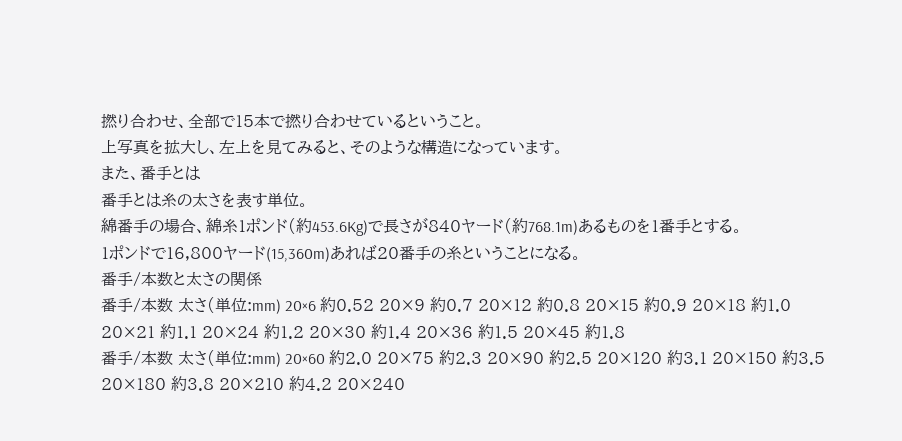撚り合わせ、全部で15本で撚り合わせているということ。
上写真を拡大し、左上を見てみると、そのような構造になっています。
また、番手とは
番手とは糸の太さを表す単位。
綿番手の場合、綿糸1ポンド(約453.6Kg)で長さが840ヤード(約768.1m)あるものを1番手とする。
1ポンドで16,800ヤード(15,360m)あれば20番手の糸ということになる。
番手/本数と太さの関係
番手/本数 太さ(単位:mm) 20×6 約0.52 20×9 約0.7 20×12 約0.8 20×15 約0.9 20×18 約1.0 20×21 約1.1 20×24 約1.2 20×30 約1.4 20×36 約1.5 20×45 約1.8
番手/本数 太さ(単位:mm) 20×60 約2.0 20×75 約2.3 20×90 約2.5 20×120 約3.1 20×150 約3.5 20×180 約3.8 20×210 約4.2 20×240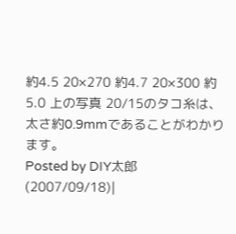約4.5 20×270 約4.7 20×300 約5.0 上の写真 20/15のタコ糸は、太さ約0.9mmであることがわかります。
Posted by DIY太郎 (2007/09/18)|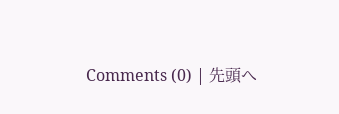Comments (0) | 先頭へ